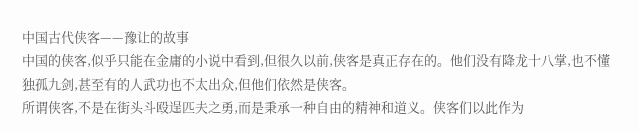中国古代侠客——豫让的故事
中国的侠客,似乎只能在金庸的小说中看到,但很久以前,侠客是真正存在的。他们没有降龙十八掌,也不懂独孤九剑,甚至有的人武功也不太出众,但他们依然是侠客。
所谓侠客,不是在街头斗殴逞匹夫之勇,而是秉承一种自由的精神和道义。侠客们以此作为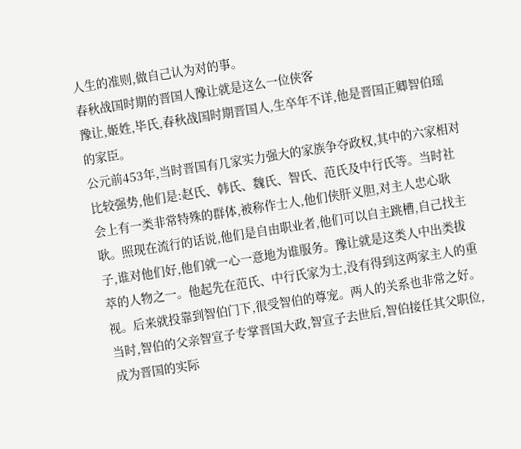人生的准则,做自己认为对的事。
春秋战国时期的晋国人豫让就是这么一位侠客
豫让,姬姓,毕氏,春秋战国时期晋国人,生卒年不详,他是晋国正卿智伯瑶的家臣。
公元前453年,当时晋国有几家实力强大的家族争夺政权,其中的六家相对比较强势,他们是:赵氏、韩氏、魏氏、智氏、范氏及中行氏等。当时社会上有一类非常特殊的群体,被称作士人,他们侠肝义胆,对主人忠心耿耿。照现在流行的话说,他们是自由职业者,他们可以自主跳槽,自己找主子,谁对他们好,他们就一心一意地为谁服务。豫让就是这类人中出类拔萃的人物之一。他起先在范氏、中行氏家为士,没有得到这两家主人的重视。后来就投靠到智伯门下,很受智伯的尊宠。两人的关系也非常之好。
当时,智伯的父亲智宣子专掌晋国大政,智宣子去世后,智伯接任其父职位,成为晋国的实际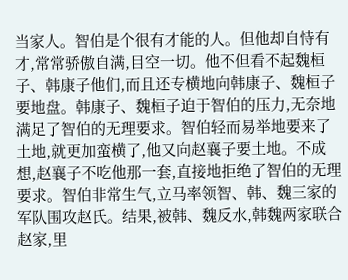当家人。智伯是个很有才能的人。但他却自恃有才,常常骄傲自满,目空一切。他不但看不起魏桓子、韩康子他们,而且还专横地向韩康子、魏桓子要地盘。韩康子、魏桓子迫于智伯的压力,无奈地满足了智伯的无理要求。智伯轻而易举地要来了土地,就更加蛮横了,他又向赵襄子要土地。不成想,赵襄子不吃他那一套,直接地拒绝了智伯的无理要求。智伯非常生气,立马率领智、韩、魏三家的军队围攻赵氏。结果,被韩、魏反水,韩魏两家联合赵家,里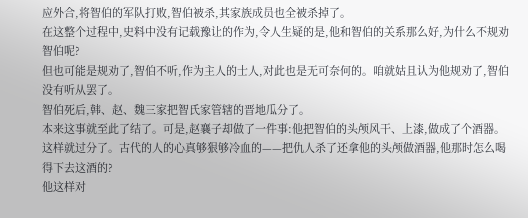应外合,将智伯的军队打败,智伯被杀,其家族成员也全被杀掉了。
在这整个过程中,史料中没有记载豫让的作为,令人生疑的是,他和智伯的关系那么好,为什么不规劝智伯呢?
但也可能是规劝了,智伯不听,作为主人的士人,对此也是无可奈何的。咱就姑且认为他规劝了,智伯没有听从罢了。
智伯死后,韩、赵、魏三家把智氏家管辖的晋地瓜分了。
本来这事就至此了结了。可是,赵襄子却做了一件事:他把智伯的头颅风干、上漆,做成了个酒器。这样就过分了。古代的人的心真够狠够冷血的——把仇人杀了还拿他的头颅做酒器,他那时怎么喝得下去这酒的?
他这样对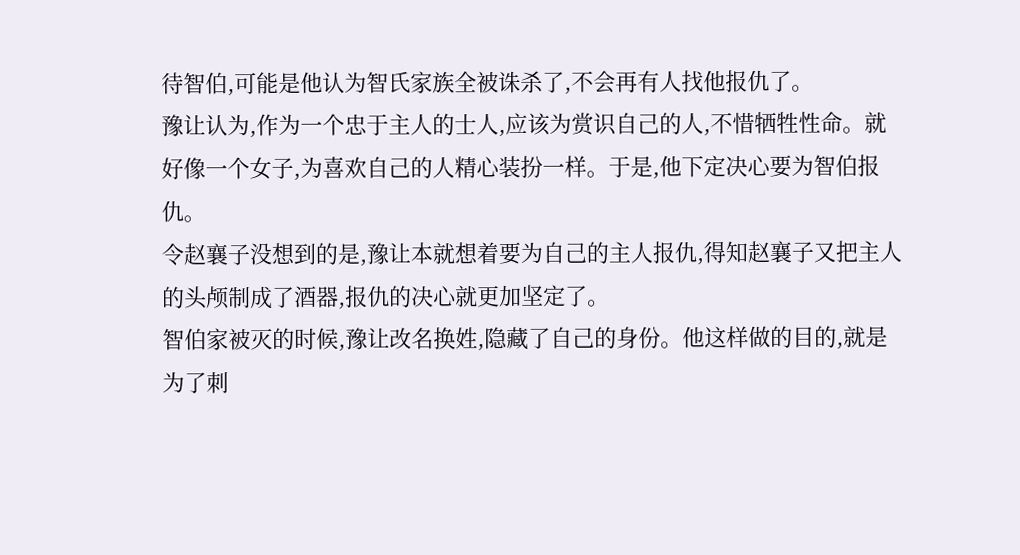待智伯,可能是他认为智氏家族全被诛杀了,不会再有人找他报仇了。
豫让认为,作为一个忠于主人的士人,应该为赏识自己的人,不惜牺牲性命。就好像一个女子,为喜欢自己的人精心装扮一样。于是,他下定决心要为智伯报仇。
令赵襄子没想到的是,豫让本就想着要为自己的主人报仇,得知赵襄子又把主人的头颅制成了酒器,报仇的决心就更加坚定了。
智伯家被灭的时候,豫让改名换姓,隐藏了自己的身份。他这样做的目的,就是为了刺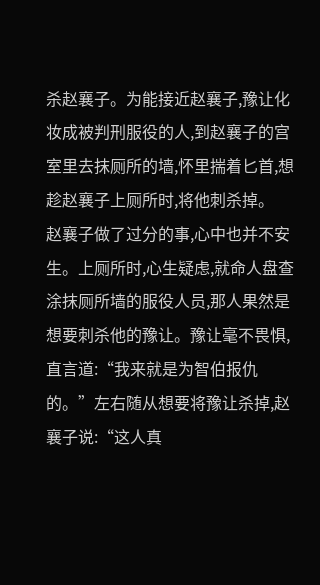杀赵襄子。为能接近赵襄子,豫让化妆成被判刑服役的人,到赵襄子的宫室里去抹厕所的墙,怀里揣着匕首,想趁赵襄子上厕所时,将他刺杀掉。
赵襄子做了过分的事,心中也并不安生。上厕所时,心生疑虑,就命人盘查涂抹厕所墙的服役人员,那人果然是想要刺杀他的豫让。豫让毫不畏惧,直言道:“我来就是为智伯报仇的。”左右随从想要将豫让杀掉,赵襄子说:“这人真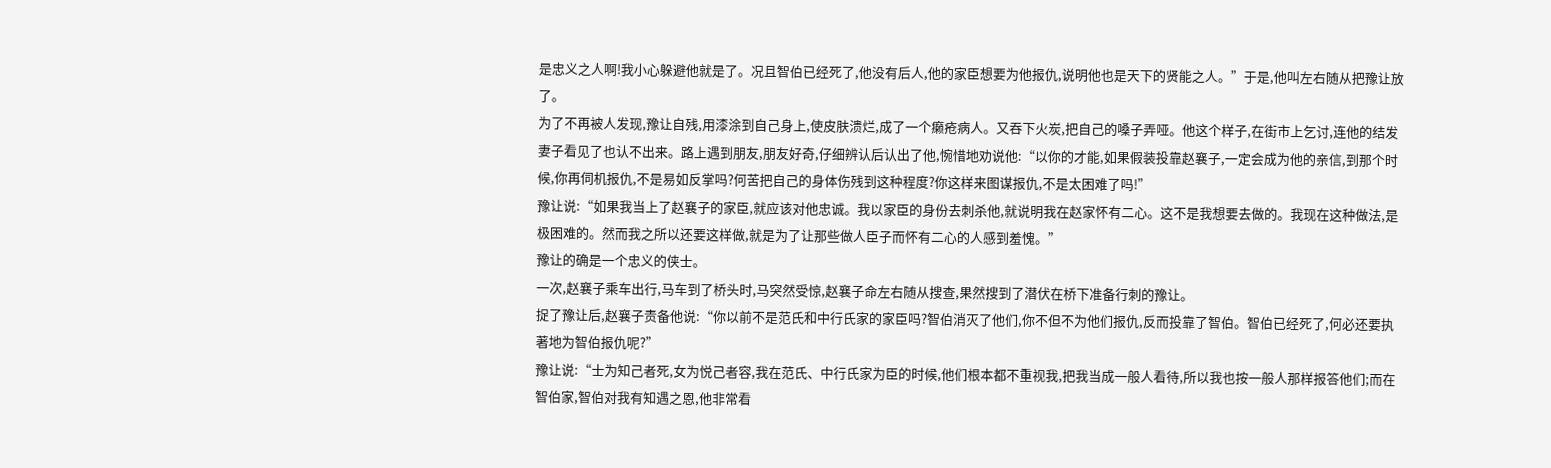是忠义之人啊!我小心躲避他就是了。况且智伯已经死了,他没有后人,他的家臣想要为他报仇,说明他也是天下的贤能之人。”于是,他叫左右随从把豫让放了。
为了不再被人发现,豫让自残,用漆涂到自己身上,使皮肤溃烂,成了一个癞疮病人。又吞下火炭,把自己的嗓子弄哑。他这个样子,在街市上乞讨,连他的结发妻子看见了也认不出来。路上遇到朋友,朋友好奇,仔细辨认后认出了他,惋惜地劝说他:“以你的才能,如果假装投靠赵襄子,一定会成为他的亲信,到那个时候,你再伺机报仇,不是易如反掌吗?何苦把自己的身体伤残到这种程度?你这样来图谋报仇,不是太困难了吗!”
豫让说:“如果我当上了赵襄子的家臣,就应该对他忠诚。我以家臣的身份去刺杀他,就说明我在赵家怀有二心。这不是我想要去做的。我现在这种做法,是极困难的。然而我之所以还要这样做,就是为了让那些做人臣子而怀有二心的人感到羞愧。”
豫让的确是一个忠义的侠士。
一次,赵襄子乘车出行,马车到了桥头时,马突然受惊,赵襄子命左右随从搜查,果然搜到了潜伏在桥下准备行刺的豫让。
捉了豫让后,赵襄子责备他说:“你以前不是范氏和中行氏家的家臣吗?智伯消灭了他们,你不但不为他们报仇,反而投靠了智伯。智伯已经死了,何必还要执著地为智伯报仇呢?”
豫让说:“士为知己者死,女为悦己者容,我在范氏、中行氏家为臣的时候,他们根本都不重视我,把我当成一般人看待,所以我也按一般人那样报答他们;而在智伯家,智伯对我有知遇之恩,他非常看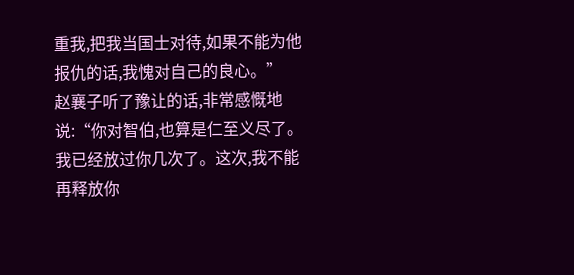重我,把我当国士对待,如果不能为他报仇的话,我愧对自己的良心。”
赵襄子听了豫让的话,非常感慨地说:“你对智伯,也算是仁至义尽了。我已经放过你几次了。这次,我不能再释放你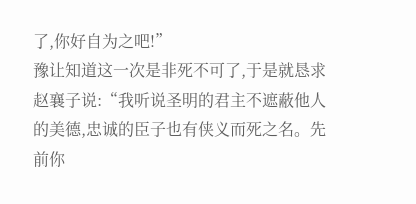了,你好自为之吧!”
豫让知道这一次是非死不可了,于是就恳求赵襄子说:“我听说圣明的君主不遮蔽他人的美德,忠诚的臣子也有侠义而死之名。先前你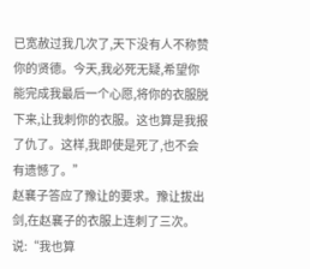已宽赦过我几次了,天下没有人不称赞你的贤德。今天,我必死无疑,希望你能完成我最后一个心愿,将你的衣服脱下来,让我刺你的衣服。这也算是我报了仇了。这样,我即使是死了,也不会有遗憾了。”
赵襄子答应了豫让的要求。豫让拔出剑,在赵襄子的衣服上连刺了三次。说:“我也算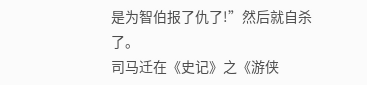是为智伯报了仇了!”然后就自杀了。
司马迁在《史记》之《游侠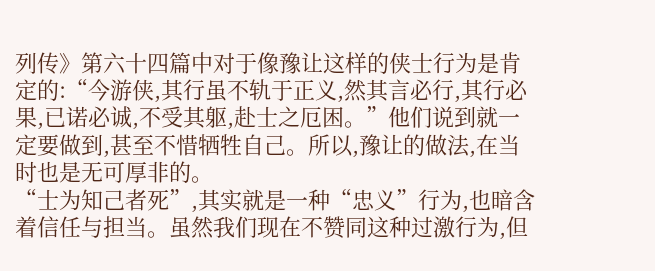列传》第六十四篇中对于像豫让这样的侠士行为是肯定的:“今游侠,其行虽不轨于正义,然其言必行,其行必果,已诺必诚,不受其躯,赴士之厄困。”他们说到就一定要做到,甚至不惜牺牲自己。所以,豫让的做法,在当时也是无可厚非的。
“士为知己者死”,其实就是一种“忠义”行为,也暗含着信任与担当。虽然我们现在不赞同这种过激行为,但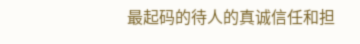最起码的待人的真诚信任和担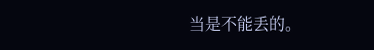当是不能丢的。